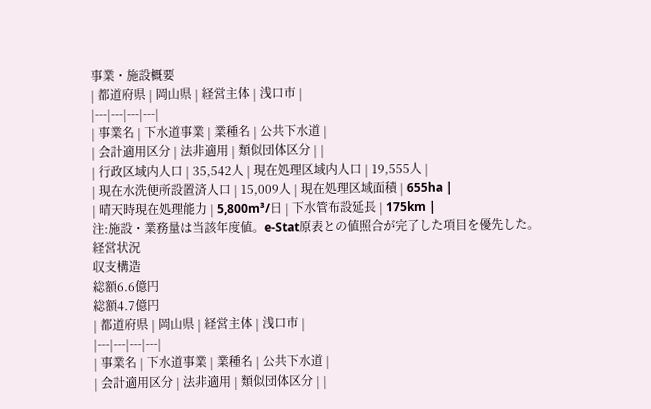事業・施設概要
| 都道府県 | 岡山県 | 経営主体 | 浅口市 |
|---|---|---|---|
| 事業名 | 下水道事業 | 業種名 | 公共下水道 |
| 会計適用区分 | 法非適用 | 類似団体区分 | |
| 行政区域内人口 | 35,542人 | 現在処理区域内人口 | 19,555人 |
| 現在水洗便所設置済人口 | 15,009人 | 現在処理区域面積 | 655ha |
| 晴天時現在処理能力 | 5,800m³/日 | 下水管布設延長 | 175km |
注:施設・業務量は当該年度値。e-Stat原表との値照合が完了した項目を優先した。
経営状況
収支構造
総額6.6億円
総額4.7億円
| 都道府県 | 岡山県 | 経営主体 | 浅口市 |
|---|---|---|---|
| 事業名 | 下水道事業 | 業種名 | 公共下水道 |
| 会計適用区分 | 法非適用 | 類似団体区分 | |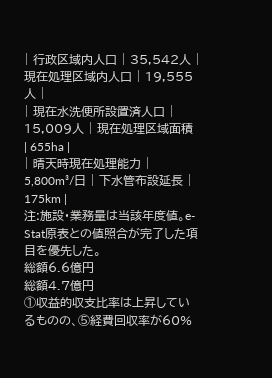| 行政区域内人口 | 35,542人 | 現在処理区域内人口 | 19,555人 |
| 現在水洗便所設置済人口 | 15,009人 | 現在処理区域面積 | 655ha |
| 晴天時現在処理能力 | 5,800m³/日 | 下水管布設延長 | 175km |
注:施設・業務量は当該年度値。e-Stat原表との値照合が完了した項目を優先した。
総額6.6億円
総額4.7億円
①収益的収支比率は上昇しているものの、⑤経費回収率が60%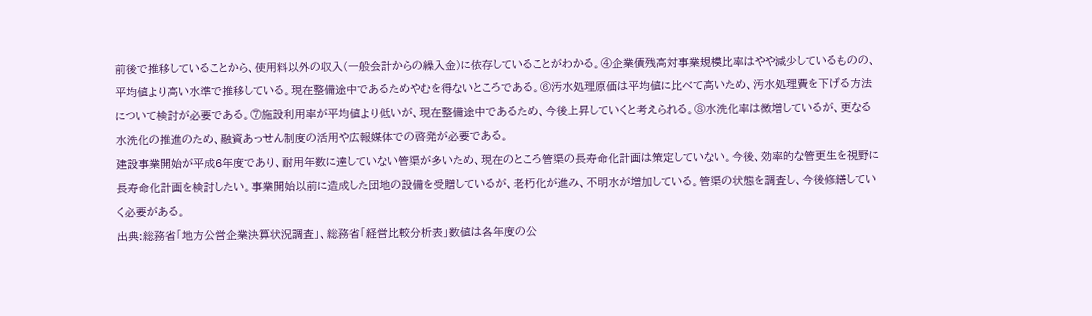前後で推移していることから、使用料以外の収入(一般会計からの繰入金)に依存していることがわかる。④企業債残高対事業規模比率はやや減少しているものの、平均値より高い水準で推移している。現在整備途中であるためやむを得ないところである。⑥汚水処理原価は平均値に比べて高いため、汚水処理費を下げる方法について検討が必要である。⑦施設利用率が平均値より低いが、現在整備途中であるため、今後上昇していくと考えられる。⑧水洗化率は微増しているが、更なる水洗化の推進のため、融資あっせん制度の活用や広報媒体での啓発が必要である。
建設事業開始が平成6年度であり、耐用年数に達していない管渠が多いため、現在のところ管渠の長寿命化計画は策定していない。今後、効率的な管更生を視野に長寿命化計画を検討したい。事業開始以前に造成した団地の設備を受贈しているが、老朽化が進み、不明水が増加している。管渠の状態を調査し、今後修繕していく必要がある。
出典:総務省「地方公営企業決算状況調査」、総務省「経営比較分析表」数値は各年度の公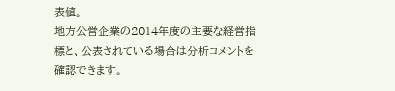表値。
地方公営企業の2014年度の主要な経営指標と、公表されている場合は分析コメントを確認できます。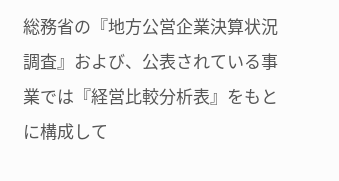総務省の『地方公営企業決算状況調査』および、公表されている事業では『経営比較分析表』をもとに構成して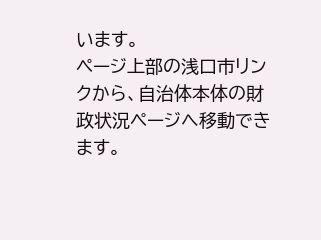います。
ページ上部の浅口市リンクから、自治体本体の財政状況ページへ移動できます。